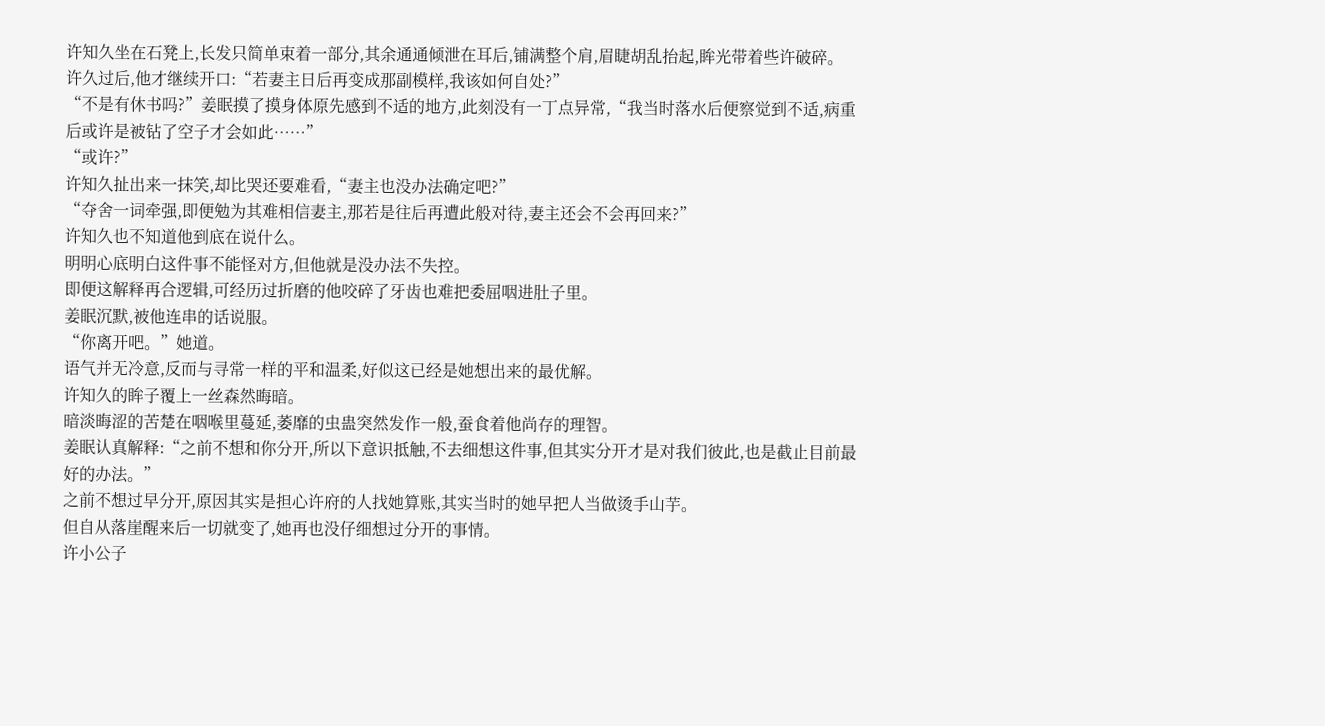许知久坐在石凳上,长发只简单束着一部分,其余通通倾泄在耳后,铺满整个肩,眉睫胡乱抬起,眸光带着些许破碎。
许久过后,他才继续开口:“若妻主日后再变成那副模样,我该如何自处?”
“不是有休书吗?”姜眠摸了摸身体原先感到不适的地方,此刻没有一丁点异常,“我当时落水后便察觉到不适,病重后或许是被钻了空子才会如此……”
“或许?”
许知久扯出来一抹笑,却比哭还要难看,“妻主也没办法确定吧?”
“夺舍一词牵强,即便勉为其难相信妻主,那若是往后再遭此般对待,妻主还会不会再回来?”
许知久也不知道他到底在说什么。
明明心底明白这件事不能怪对方,但他就是没办法不失控。
即便这解释再合逻辑,可经历过折磨的他咬碎了牙齿也难把委屈咽进肚子里。
姜眠沉默,被他连串的话说服。
“你离开吧。”她道。
语气并无冷意,反而与寻常一样的平和温柔,好似这已经是她想出来的最优解。
许知久的眸子覆上一丝森然晦暗。
暗淡晦涩的苦楚在咽喉里蔓延,萎靡的虫蛊突然发作一般,蚕食着他尚存的理智。
姜眠认真解释:“之前不想和你分开,所以下意识抵触,不去细想这件事,但其实分开才是对我们彼此,也是截止目前最好的办法。”
之前不想过早分开,原因其实是担心许府的人找她算账,其实当时的她早把人当做烫手山芋。
但自从落崖醒来后一切就变了,她再也没仔细想过分开的事情。
许小公子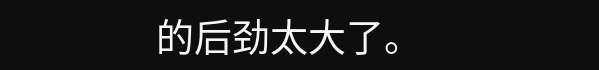的后劲太大了。